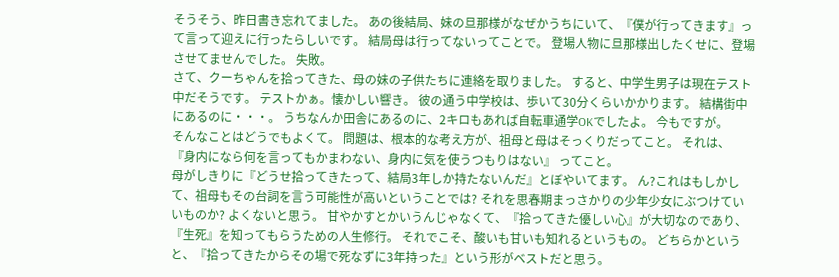そうそう、昨日書き忘れてました。 あの後結局、妹の旦那様がなぜかうちにいて、『僕が行ってきます』って言って迎えに行ったらしいです。 結局母は行ってないってことで。 登場人物に旦那様出したくせに、登場させてませんでした。 失敗。
さて、クーちゃんを拾ってきた、母の妹の子供たちに連絡を取りました。 すると、中学生男子は現在テスト中だそうです。 テストかぁ。懐かしい響き。 彼の通う中学校は、歩いて30分くらいかかります。 結構街中にあるのに・・・。 うちなんか田舎にあるのに、2キロもあれば自転車通学OKでしたよ。 今もですが。
そんなことはどうでもよくて。 問題は、根本的な考え方が、祖母と母はそっくりだってこと。 それは、 『身内になら何を言ってもかまわない、身内に気を使うつもりはない』 ってこと。
母がしきりに『どうせ拾ってきたって、結局3年しか持たないんだ』とぼやいてます。 ん?これはもしかして、祖母もその台詞を言う可能性が高いということでは? それを思春期まっさかりの少年少女にぶつけていいものか? よくないと思う。 甘やかすとかいうんじゃなくて、『拾ってきた優しい心』が大切なのであり、『生死』を知ってもらうための人生修行。 それでこそ、酸いも甘いも知れるというもの。 どちらかというと、『拾ってきたからその場で死なずに3年持った』という形がベストだと思う。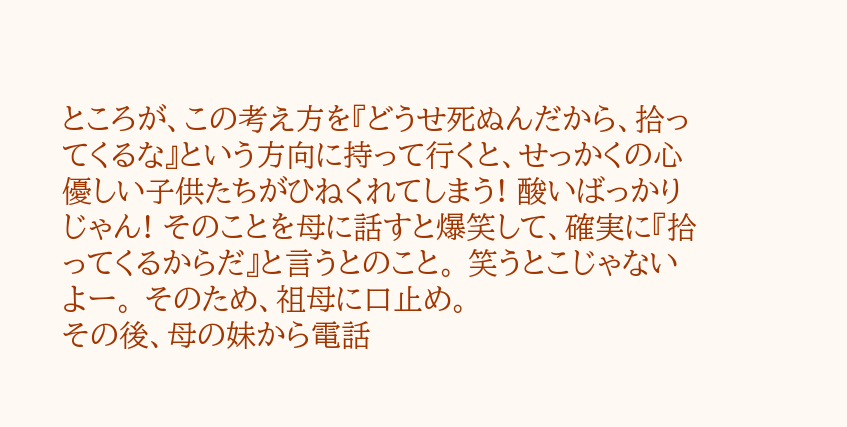ところが、この考え方を『どうせ死ぬんだから、拾ってくるな』という方向に持って行くと、せっかくの心優しい子供たちがひねくれてしまう! 酸いばっかりじゃん! そのことを母に話すと爆笑して、確実に『拾ってくるからだ』と言うとのこと。 笑うとこじゃないよー。 そのため、祖母に口止め。
その後、母の妹から電話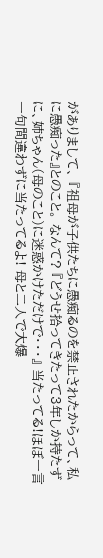がありまして、 『祖母が子供たちに愚痴るのを禁止されたからって、私に愚痴った』とのこと。 なんて? 『どうせ拾ってきたって3年しか持たずに、姉ちゃん(母のこと)に迷惑かけただけで・・・』 当たってる!ほぼ一言一句間違わずに当たってるよ! 母と二人で大爆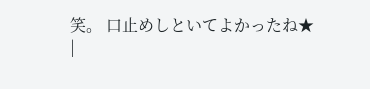笑。 口止めしといてよかったね★
|